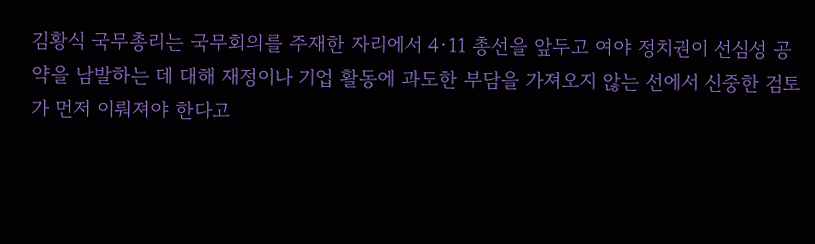김황식 국무총리는 국무회의를 주재한 자리에서 4·11 총선을 앞두고 여야 정치권이 선심성 공약을 남발하는 데 대해 재정이나 기업 활동에 과도한 부담을 가져오지 않는 선에서 신중한 검토가 먼저 이뤄져야 한다고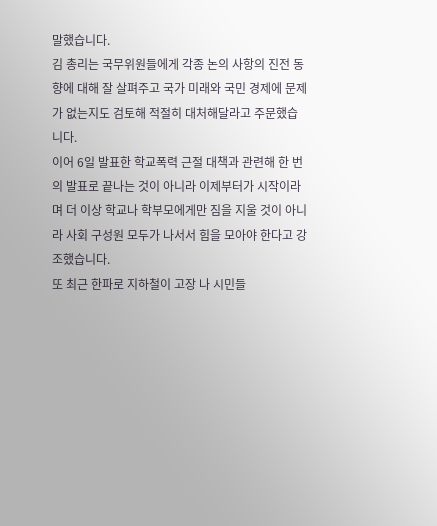말했습니다.
김 총리는 국무위원들에게 각종 논의 사항의 진전 동향에 대해 잘 살펴주고 국가 미래와 국민 경제에 문제가 없는지도 검토해 적절히 대처해달라고 주문했습니다.
이어 6일 발표한 학교폭력 근절 대책과 관련해 한 번의 발표로 끝나는 것이 아니라 이제부터가 시작이라며 더 이상 학교나 학부모에게만 짐을 지울 것이 아니라 사회 구성원 모두가 나서서 힘을 모아야 한다고 강조했습니다.
또 최근 한파로 지하철이 고장 나 시민들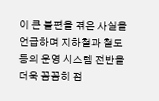이 큰 불편을 겪은 사실을 언급하며 지하철과 철도 등의 운영 시스템 전반을 더욱 꼼꼼히 점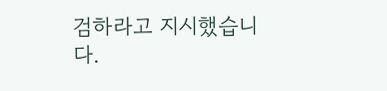검하라고 지시했습니다.